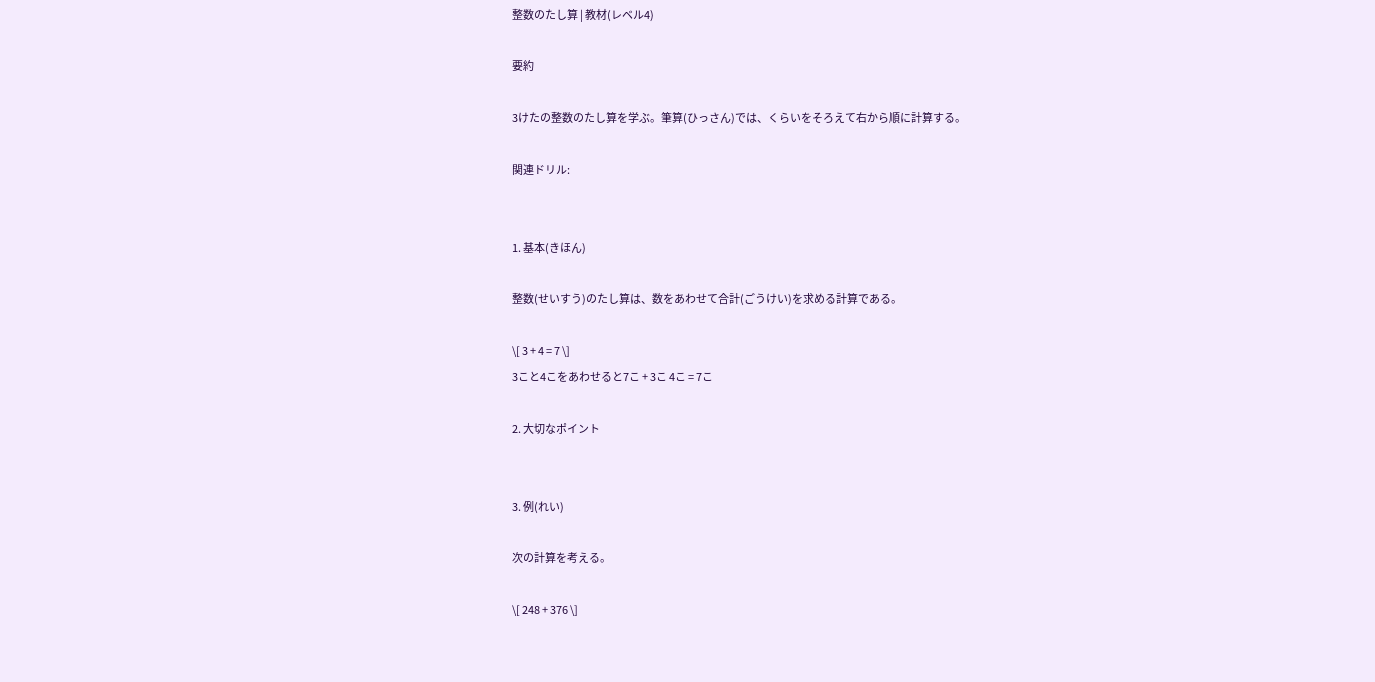整数のたし算 | 教材(レベル4)

要約

3けたの整数のたし算を学ぶ。筆算(ひっさん)では、くらいをそろえて右から順に計算する。

関連ドリル:


1. 基本(きほん)

整数(せいすう)のたし算は、数をあわせて合計(ごうけい)を求める計算である。

\[ 3 + 4 = 7 \]
3こと4こをあわせると7こ + 3こ 4こ = 7こ

2. 大切なポイント


3. 例(れい)

次の計算を考える。

\[ 248 + 376 \]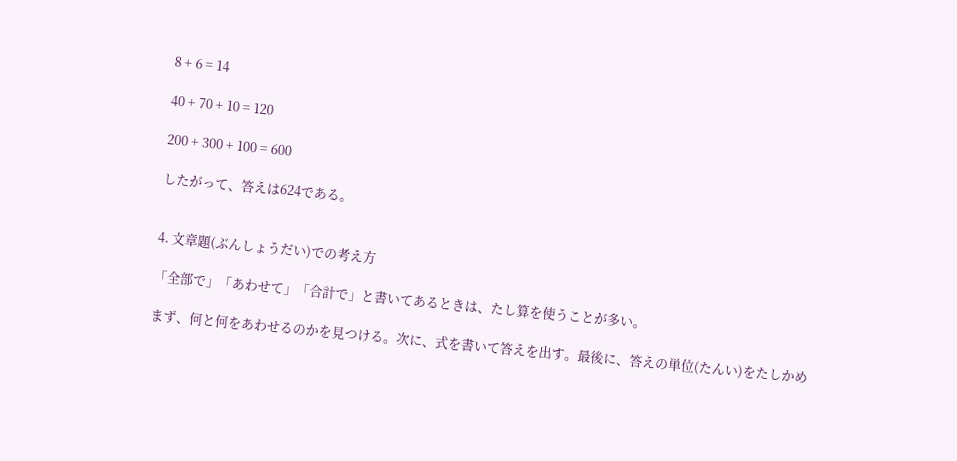8 + 6 = 14

40 + 70 + 10 = 120

200 + 300 + 100 = 600

したがって、答えは624である。


4. 文章題(ぶんしょうだい)での考え方

「全部で」「あわせて」「合計で」と書いてあるときは、たし算を使うことが多い。

まず、何と何をあわせるのかを見つける。次に、式を書いて答えを出す。最後に、答えの単位(たんい)をたしかめ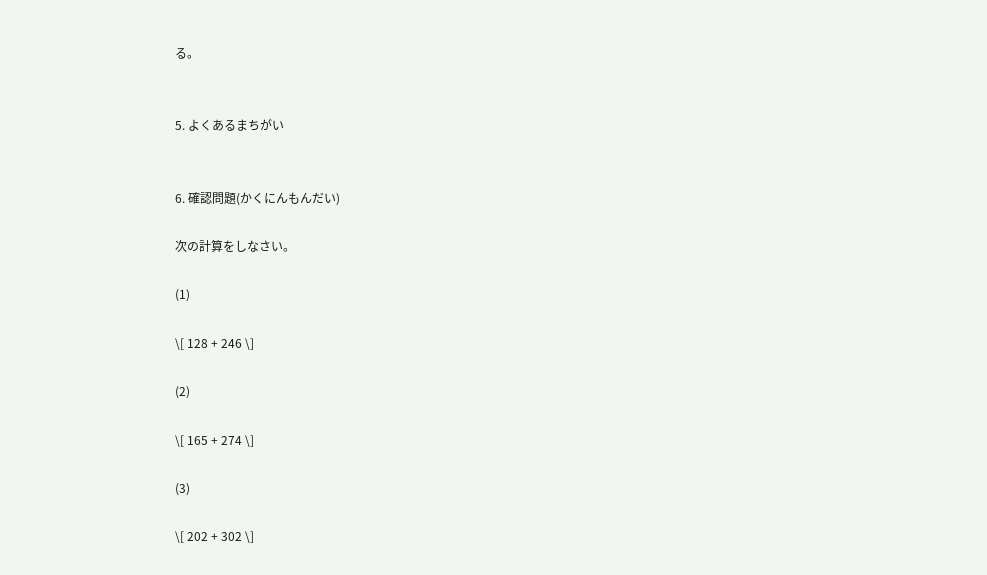る。


5. よくあるまちがい


6. 確認問題(かくにんもんだい)

次の計算をしなさい。

(1)

\[ 128 + 246 \]

(2)

\[ 165 + 274 \]

(3)

\[ 202 + 302 \]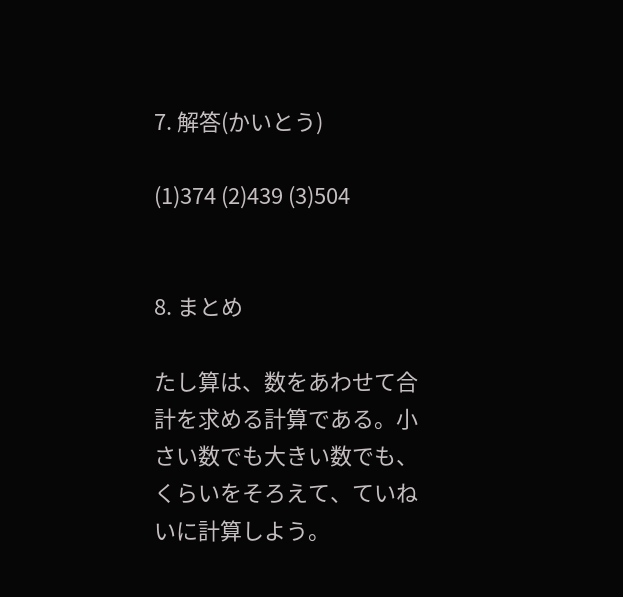7. 解答(かいとう)

(1)374 (2)439 (3)504


8. まとめ

たし算は、数をあわせて合計を求める計算である。小さい数でも大きい数でも、くらいをそろえて、ていねいに計算しよう。